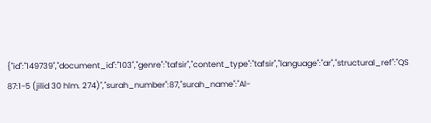{"id":"149739","document_id":"103","genre":"tafsir","content_type":"tafsir","language":"ar","structural_ref":"QS 87:1-5 (jilid 30 hlm. 274)","surah_number":87,"surah_name":"Al-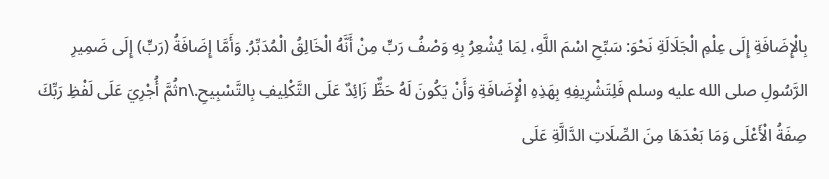بِالْإِضَافَةِ إِلَى عِلْمِ الْجَلَالَةِ نَحْوَ: سَبِّحِ اسْمَ اللَّهِ، لِمَا يُشْعِرُ بِهِ وَصْفُ رَبٍّ مِنْ أَنَّهُ الْخَالِقُ الْمُدَبِّرُ. وَأَمَّا إِضَافَةُ (رَبٍّ) إِلَى ضَمِيرِ الرَّسُولِ صلى الله عليه وسلم فَلِتَشْرِيفِهِ بِهَذِهِ الْإِضَافَةِ وَأَنْ يَكُونَ لَهُ حَظٌّ زَائِدٌ عَلَى التَّكْلِيفِ بِالتَّسْبِيحِ.\nثُمَّ أُجْرِيَ عَلَى لَفْظِ رَبِّكَ صِفَةُ الْأَعْلَى وَمَا بَعْدَهَا مِنَ الصِّلَاتِ الدَّالَّةِ عَلَى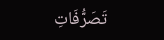تَصَرُّفَاتِ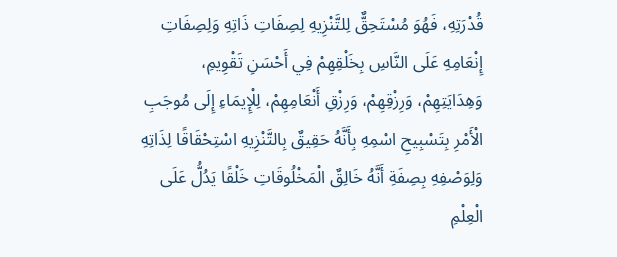قُدْرَتِهِ، فَهُوَ مُسْتَحِقٌّ لِلتَّنْزِيهِ لِصِفَاتِ ذَاتِهِ وَلِصِفَاتِ إِنْعَامِهِ عَلَى النَّاسِ بِخَلْقِهِمْ فِي أَحْسَنِ تَقْوِيمِ، وَهِدَايَتِهِمْ، وَرِزْقِهِمْ، وَرِزْقِ أَنْعَامِهِمْ، لِلْإِيمَاءِ إِلَى مُوجَبِ الْأَمْرِ بِتَسْبِيحِ اسْمِهِ بِأَنَّهُ حَقِيقٌ بِالتَّنْزِيهِ اسْتِحْقَاقًا لِذَاتِهِ وَلِوَصْفِهِ بِصِفَةِ أَنَّهُ خَالِقٌ الْمَخْلُوقَاتِ خَلْقًا يَدُلُّ عَلَى الْعِلْمِ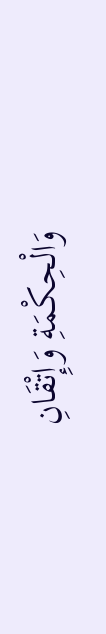وَالْحِكْمَةِ وَإِتْقَانِ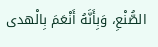الصُّنْعِ، وَبِأَنَّهُ أَنْعَمَ بِالْهدى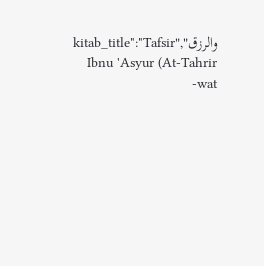والرزق","kitab_title":"Tafsir Ibnu 'Asyur (At-Tahrir wat-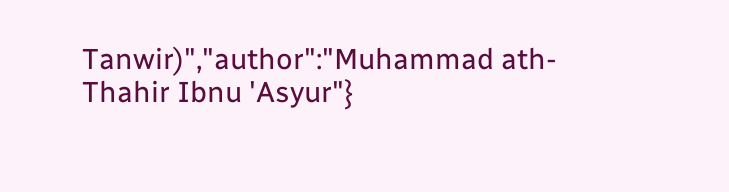Tanwir)","author":"Muhammad ath-Thahir Ibnu 'Asyur"}